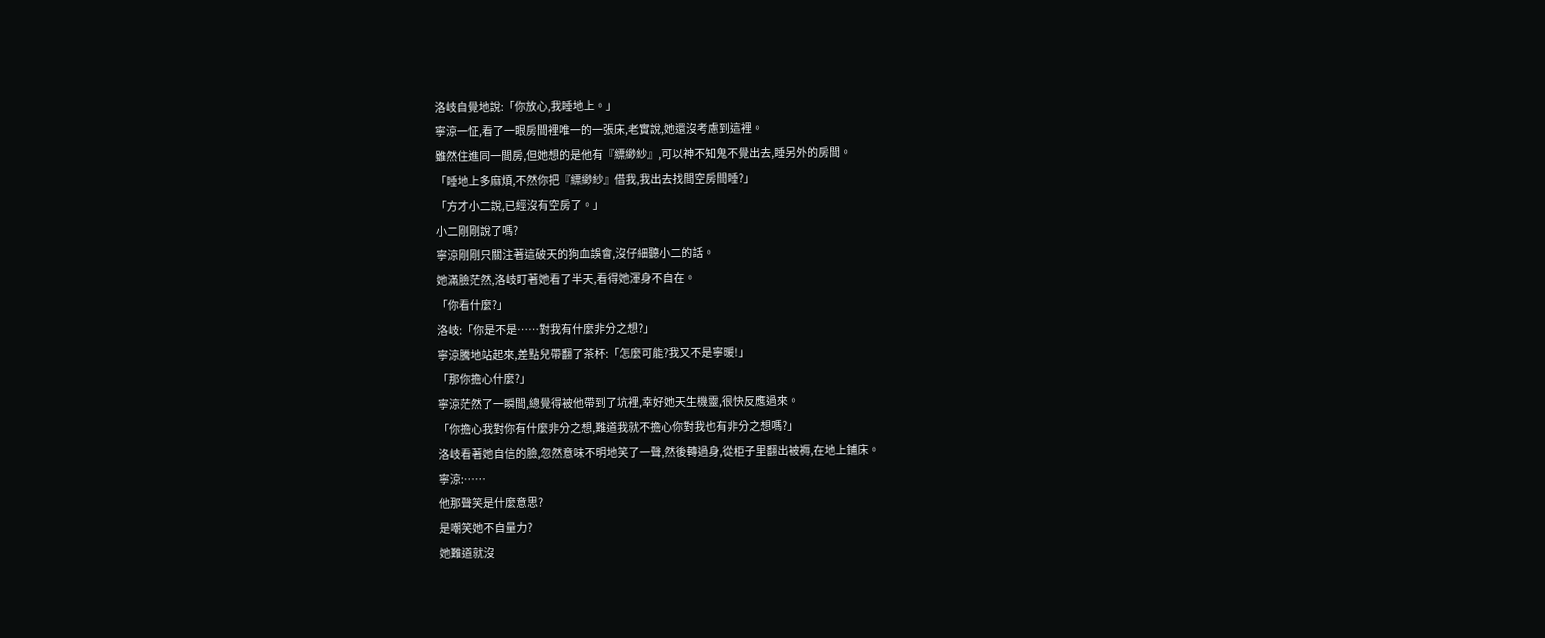洛岐自覺地說:「你放心,我睡地上。」
寧涼一怔,看了一眼房間裡唯一的一張床,老實說,她還沒考慮到這裡。
雖然住進同一間房,但她想的是他有『縹緲紗』,可以神不知鬼不覺出去,睡另外的房間。
「睡地上多麻煩,不然你把『縹緲紗』借我,我出去找間空房間睡?」
「方才小二說,已經沒有空房了。」
小二剛剛說了嗎?
寧涼剛剛只關注著這破天的狗血誤會,沒仔細聽小二的話。
她滿臉茫然,洛岐盯著她看了半天,看得她渾身不自在。
「你看什麼?」
洛岐:「你是不是……對我有什麼非分之想?」
寧涼騰地站起來,差點兒帶翻了茶杯:「怎麼可能?我又不是寧暖!」
「那你擔心什麼?」
寧涼茫然了一瞬間,總覺得被他帶到了坑裡,幸好她天生機靈,很快反應過來。
「你擔心我對你有什麼非分之想,難道我就不擔心你對我也有非分之想嗎?」
洛岐看著她自信的臉,忽然意味不明地笑了一聲,然後轉過身,從柜子里翻出被褥,在地上鋪床。
寧涼:……
他那聲笑是什麼意思?
是嘲笑她不自量力?
她難道就沒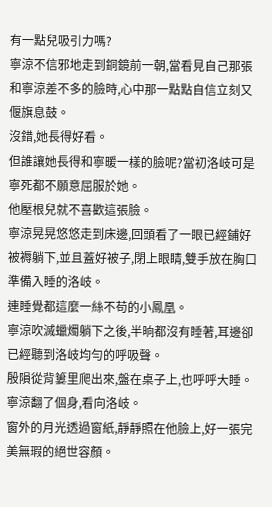有一點兒吸引力嗎?
寧涼不信邪地走到銅鏡前一朝,當看見自己那張和寧涼差不多的臉時,心中那一點點自信立刻又偃旗息鼓。
沒錯,她長得好看。
但誰讓她長得和寧暖一樣的臉呢?當初洛岐可是寧死都不願意屈服於她。
他壓根兒就不喜歡這張臉。
寧涼晃晃悠悠走到床邊,回頭看了一眼已經鋪好被褥躺下,並且蓋好被子,閉上眼睛,雙手放在胸口準備入睡的洛岐。
連睡覺都這麼一絲不苟的小鳳凰。
寧涼吹滅蠟燭躺下之後,半晌都沒有睡著,耳邊卻已經聽到洛岐均勻的呼吸聲。
殷隕從背簍里爬出來,盤在桌子上,也呼呼大睡。
寧涼翻了個身,看向洛岐。
窗外的月光透過窗紙,靜靜照在他臉上,好一張完美無瑕的絕世容顏。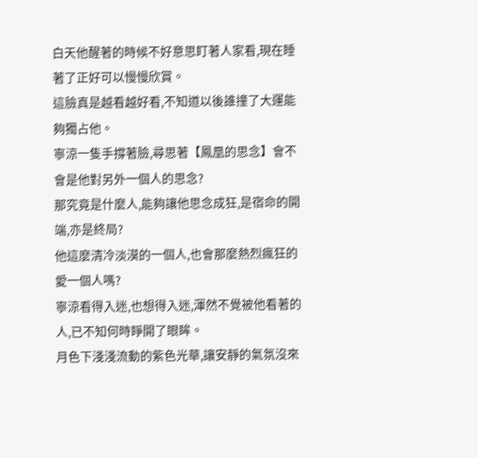白天他醒著的時候不好意思盯著人家看,現在睡著了正好可以慢慢欣賞。
這臉真是越看越好看,不知道以後誰撞了大運能夠獨占他。
寧涼一隻手撐著臉,尋思著【鳳凰的思念】會不會是他對另外一個人的思念?
那究竟是什麼人,能夠讓他思念成狂,是宿命的開端,亦是終局?
他這麼清冷淡漠的一個人,也會那麼熱烈瘋狂的愛一個人嗎?
寧涼看得入迷,也想得入迷,渾然不覺被他看著的人,已不知何時睜開了眼眸。
月色下淺淺流動的紫色光華,讓安靜的氣氛沒來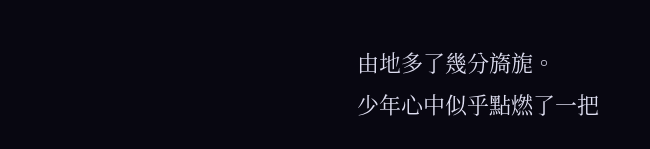由地多了幾分旖旎。
少年心中似乎點燃了一把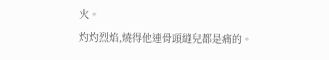火。
灼灼烈焰,燒得他連骨頭縫兒都是痛的。